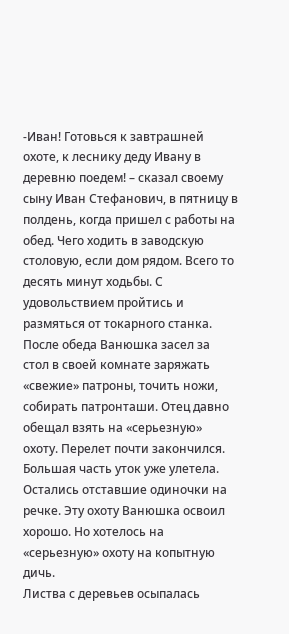-Иван! Готовься к завтрашней охоте, к леснику деду Ивану в деревню поедем! – сказал своему сыну Иван Стефанович, в пятницу в полдень, когда пришел с работы на обед. Чего ходить в заводскую столовую, если дом рядом. Всего то десять минут ходьбы. С удовольствием пройтись и размяться от токарного станка.
После обеда Ванюшка засел за стол в своей комнате заряжать «свежие» патроны, точить ножи, собирать патронташи. Отец давно обещал взять на «серьезную» охоту. Перелет почти закончился. Большая часть уток уже улетела. Остались отставшие одиночки на речке. Эту охоту Ванюшка освоил хорошо. Но хотелось на «серьезную» охоту на копытную дичь.
Листва с деревьев осыпалась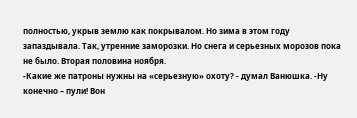полностью, укрыв землю как покрывалом. Но зима в этом году запаздывала. Так, утренние заморозки. Но снега и серьезных морозов пока не было. Вторая половина ноября.
-Какие же патроны нужны на «серьезную» охоту? - думал Ванюшка. -Ну конечно – пули! Вон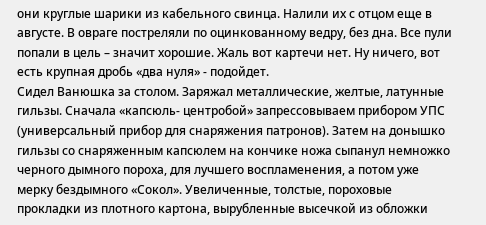они круглые шарики из кабельного свинца. Налили их с отцом еще в августе. В овраге постреляли по оцинкованному ведру, без дна. Все пули попали в цель – значит хорошие. Жаль вот картечи нет. Ну ничего, вот есть крупная дробь «два нуля» - подойдет.
Сидел Ванюшка за столом. Заряжал металлические, желтые, латунные гильзы. Сначала «капсюль- центробой» запрессовываем прибором УПС (универсальный прибор для снаряжения патронов). Затем на донышко гильзы со снаряженным капсюлем на кончике ножа сыпанул немножко черного дымного пороха, для лучшего воспламенения, а потом уже мерку бездымного «Сокол». Увеличенные, толстые, пороховые прокладки из плотного картона, вырубленные высечкой из обложки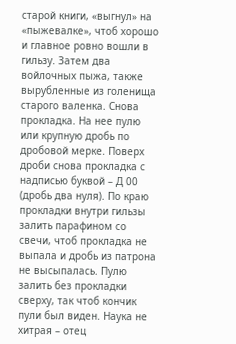старой книги, «выгнул» на «пыжевалке», чтоб хорошо и главное ровно вошли в гильзу. Затем два войлочных пыжа, также вырубленные из голенища старого валенка. Снова прокладка. На нее пулю или крупную дробь по дробовой мерке. Поверх дроби снова прокладка с надписью буквой – Д 00 (дробь два нуля). По краю прокладки внутри гильзы
залить парафином со свечи, чтоб прокладка не выпала и дробь из патрона не высыпалась. Пулю залить без прокладки сверху, так чтоб кончик пули был виден. Наука не хитрая – отец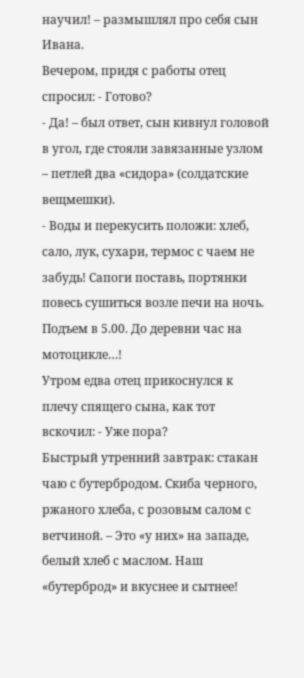научил! – размышлял про себя сын Ивана.
Вечером, придя с работы отец спросил: - Готово?
- Да! – был ответ, сын кивнул головой в угол, где стояли завязанные узлом – петлей два «сидора» (солдатские вещмешки).
- Воды и перекусить положи: хлеб, сало, лук, сухари, термос с чаем не забудь! Сапоги поставь, портянки повесь сушиться возле печи на ночь. Подъем в 5.00. До деревни час на мотоцикле…!
Утром едва отец прикоснулся к плечу спящего сына, как тот вскочил: - Уже пора?
Быстрый утренний завтрак: стакан чаю с бутербродом. Скиба черного, ржаного хлеба, с розовым салом с ветчиной. – Это «у них» на западе, белый хлеб с маслом. Наш «бутерброд» и вкуснее и сытнее!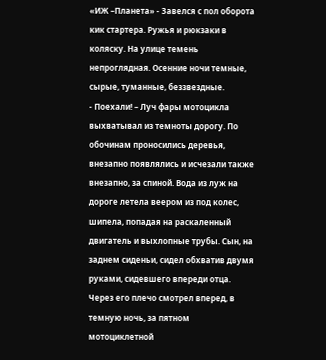«ИЖ –Планета» - Завелся с пол оборота кик стартера. Ружья и рюкзаки в коляску. На улице темень непроглядная. Осенние ночи темные, сырые, туманные, беззвездные.
- Поехали! – Луч фары мотоцикла выхватывал из темноты дорогу. По обочинам проносились деревья, внезапно появлялись и исчезали также внезапно, за спиной. Вода из луж на дороге летела веером из под колес, шипела, попадая на раскаленный двигатель и выхлопные трубы. Сын, на заднем сиденьи, сидел обхватив двумя руками, сидевшего впереди отца. Через его плечо смотрел вперед, в темную ночь, за пятном мотоциклетной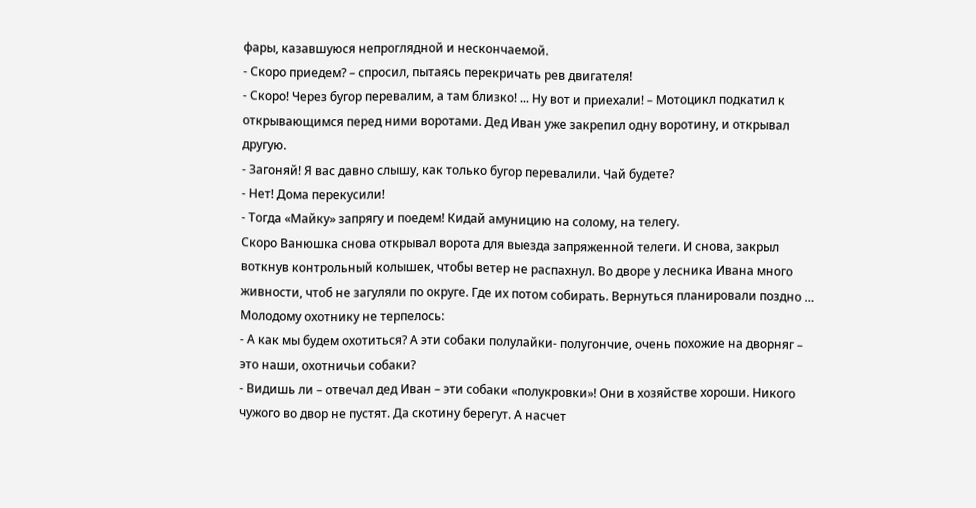фары, казавшуюся непроглядной и нескончаемой.
- Скоро приедем? – спросил, пытаясь перекричать рев двигателя!
- Скоро! Через бугор перевалим, а там близко! ... Ну вот и приехали! – Мотоцикл подкатил к открывающимся перед ними воротами. Дед Иван уже закрепил одну воротину, и открывал другую.
- Загоняй! Я вас давно слышу, как только бугор перевалили. Чай будете?
- Нет! Дома перекусили!
- Тогда «Майку» запрягу и поедем! Кидай амуницию на солому, на телегу.
Скоро Ванюшка снова открывал ворота для выезда запряженной телеги. И снова, закрыл воткнув контрольный колышек, чтобы ветер не распахнул. Во дворе у лесника Ивана много живности, чтоб не загуляли по округе. Где их потом собирать. Вернуться планировали поздно … Молодому охотнику не терпелось:
- А как мы будем охотиться? А эти собаки полулайки- полугончие, очень похожие на дворняг – это наши, охотничьи собаки?
- Видишь ли – отвечал дед Иван – эти собаки «полукровки»! Они в хозяйстве хороши. Никого чужого во двор не пустят. Да скотину берегут. А насчет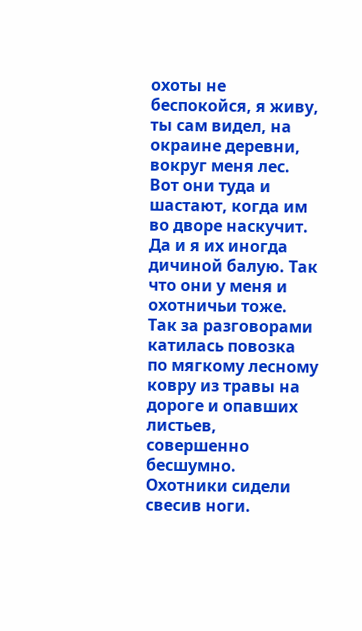охоты не беспокойся, я живу, ты сам видел, на окраине деревни, вокруг меня лес. Вот они туда и шастают, когда им во дворе наскучит. Да и я их иногда дичиной балую. Так что они у меня и охотничьи тоже.
Так за разговорами катилась повозка по мягкому лесному ковру из травы на дороге и опавших листьев, совершенно бесшумно. Охотники сидели свесив ноги.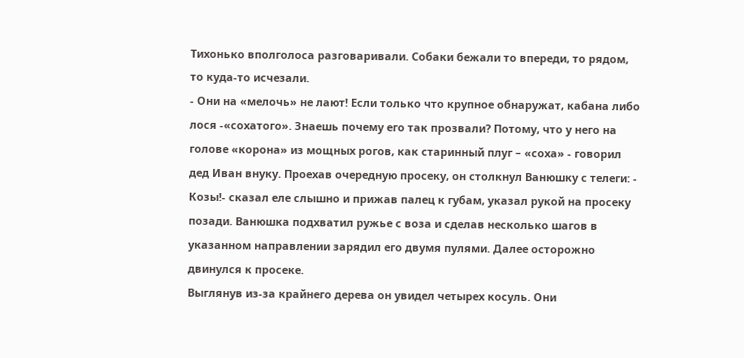Тихонько вполголоса разговаривали. Собаки бежали то впереди, то рядом, то куда-то исчезали.
- Они на «мелочь» не лают! Если только что крупное обнаружат, кабана либо лося -«сохатого». Знаешь почему его так прозвали? Потому, что у него на голове «корона» из мощных рогов, как старинный плуг – «соха» - говорил дед Иван внуку. Проехав очередную просеку, он столкнул Ванюшку с телеги: - Козы!- сказал еле слышно и прижав палец к губам, указал рукой на просеку позади. Ванюшка подхватил ружье с воза и сделав несколько шагов в указанном направлении зарядил его двумя пулями. Далее осторожно двинулся к просеке.
Выглянув из-за крайнего дерева он увидел четырех косуль. Они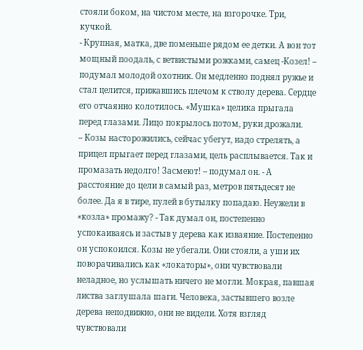стояли боком, на чистом месте, на взгорочке. Три, кучкой.
- Крупная, матка, две поменьше рядом ее детки. А вон тот мощный поодаль, с ветвистыми рожками, самец -Козел! – подумал молодой охотник. Он медленно поднял ружье и стал целится, прижавшись плечом к стволу дерева. Сердце его отчаянно колотилось. «Мушка» целика прыгала перед глазами. Лицо покрылось потом, руки дрожали.
– Козы насторожились, сейчас убегут, надо стрелять, а прицел прыгает перед глазами, цель расплывается. Так и промазать недолго! Засмеют! – подумал он. - А расстояние до цели в самый раз, метров пятьдесят не более. Да я в тире, пулей в бутылку попадаю. Неужели в «козла» промажу? - Так думал он, постепенно успокаиваясь и застыв у дерева как изваяние. Постепенно он успокоился. Козы не убегали. Они стояли, а уши их поворачивались как «локаторы», они чувствовали неладное, но услышать ничего не могли. Мокрая, павшая листва заглушала шаги. Человека, застывшего возле дерева неподвижно, они не видели. Хотя взгляд чувствовали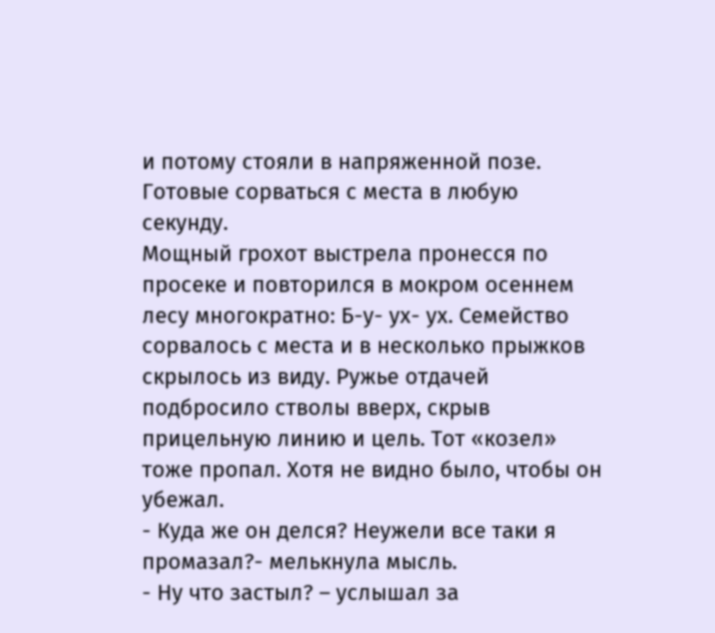и потому стояли в напряженной позе. Готовые сорваться с места в любую секунду.
Мощный грохот выстрела пронесся по просеке и повторился в мокром осеннем лесу многократно: Б-у- ух- ух. Семейство сорвалось с места и в несколько прыжков скрылось из виду. Ружье отдачей подбросило стволы вверх, скрыв прицельную линию и цель. Тот «козел» тоже пропал. Хотя не видно было, чтобы он убежал.
- Куда же он делся? Неужели все таки я промазал?- мелькнула мысль.
- Ну что застыл? – услышал за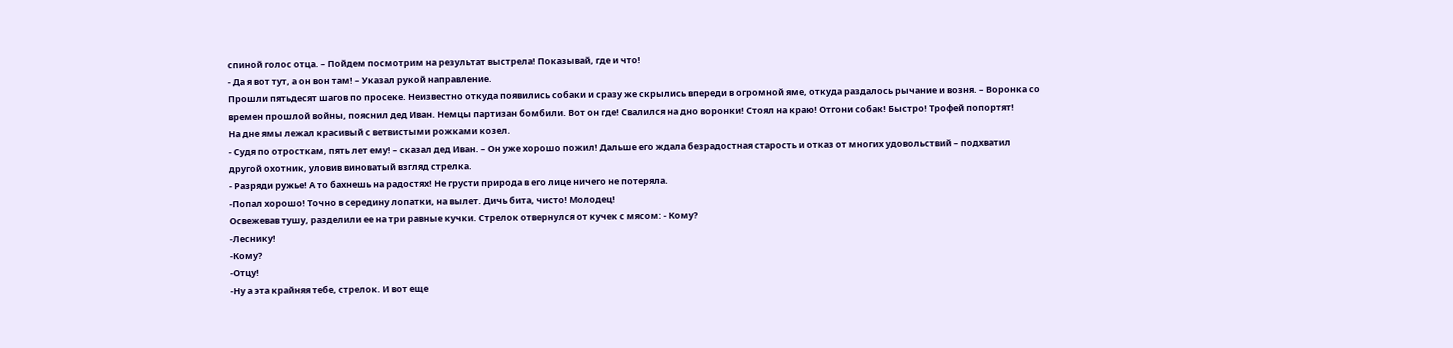спиной голос отца. – Пойдем посмотрим на результат выстрела! Показывай, где и что!
- Да я вот тут, а он вон там! – Указал рукой направление.
Прошли пятьдесят шагов по просеке. Неизвестно откуда появились собаки и сразу же скрылись впереди в огромной яме, откуда раздалось рычание и возня. – Воронка со времен прошлой войны, пояснил дед Иван. Немцы партизан бомбили. Вот он где! Свалился на дно воронки! Стоял на краю! Отгони собак! Быстро! Трофей попортят!
На дне ямы лежал красивый с ветвистыми рожками козел.
- Судя по отросткам, пять лет ему! – сказал дед Иван. – Он уже хорошо пожил! Дальше его ждала безрадостная старость и отказ от многих удовольствий – подхватил другой охотник, уловив виноватый взгляд стрелка.
- Разряди ружье! А то бахнешь на радостях! Не грусти природа в его лице ничего не потеряла.
-Попал хорошо! Точно в середину лопатки, на вылет. Дичь бита, чисто! Молодец!
Освежевав тушу, разделили ее на три равные кучки. Стрелок отвернулся от кучек с мясом: - Кому?
-Леснику!
-Кому?
-Отцу!
-Ну а эта крайняя тебе, стрелок. И вот еще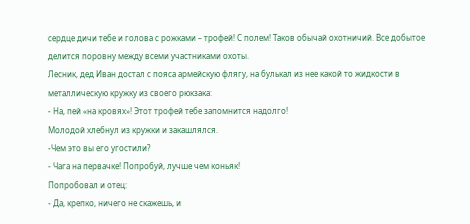сердце дичи тебе и голова с рожками – трофей! С полем! Таков обычай охотничий. Все добытое делится поровну между всеми участниками охоты.
Лесник, дед Иван достал с пояса армейскую флягу, на булькал из нее какой то жидкости в металлическую кружку из своего рюкзака:
- На, пей «на кровях»! Этот трофей тебе запомнится надолго!
Молодой хлебнул из кружки и закашлялся.
-Чем это вы его угостили?
- Чага на первачке! Попробуй, лучше чем коньяк!
Попробовал и отец:
- Да, крепко, ничего не скажешь, и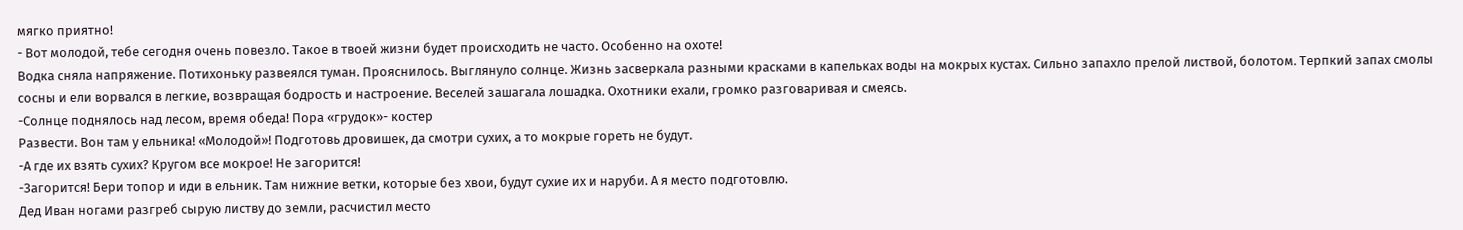мягко приятно!
- Вот молодой, тебе сегодня очень повезло. Такое в твоей жизни будет происходить не часто. Особенно на охоте!
Водка сняла напряжение. Потихоньку развеялся туман. Прояснилось. Выглянуло солнце. Жизнь засверкала разными красками в капельках воды на мокрых кустах. Сильно запахло прелой листвой, болотом. Терпкий запах смолы сосны и ели ворвался в легкие, возвращая бодрость и настроение. Веселей зашагала лошадка. Охотники ехали, громко разговаривая и смеясь.
-Солнце поднялось над лесом, время обеда! Пора «грудок»- костер
Развести. Вон там у ельника! «Молодой»! Подготовь дровишек, да смотри сухих, а то мокрые гореть не будут.
-А где их взять сухих? Кругом все мокрое! Не загорится!
-Загорится! Бери топор и иди в ельник. Там нижние ветки, которые без хвои, будут сухие их и наруби. А я место подготовлю.
Дед Иван ногами разгреб сырую листву до земли, расчистил место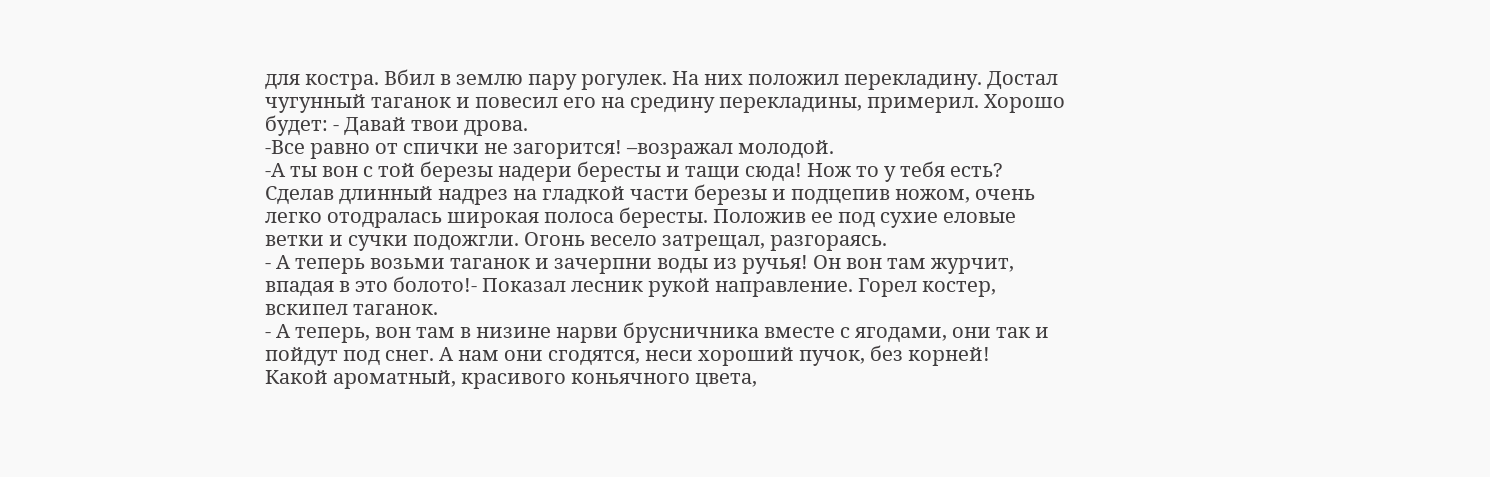для костра. Вбил в землю пару рогулек. На них положил перекладину. Достал чугунный таганок и повесил его на средину перекладины, примерил. Хорошо будет: - Давай твои дрова.
-Все равно от спички не загорится! –возражал молодой.
-А ты вон с той березы надери бересты и тащи сюда! Нож то у тебя есть?
Сделав длинный надрез на гладкой части березы и подцепив ножом, очень легко отодралась широкая полоса бересты. Положив ее под сухие еловые ветки и сучки подожгли. Огонь весело затрещал, разгораясь.
- А теперь возьми таганок и зачерпни воды из ручья! Он вон там журчит, впадая в это болото!- Показал лесник рукой направление. Горел костер, вскипел таганок.
- А теперь, вон там в низине нарви брусничника вместе с ягодами, они так и пойдут под снег. А нам они сгодятся, неси хороший пучок, без корней!
Какой ароматный, красивого коньячного цвета,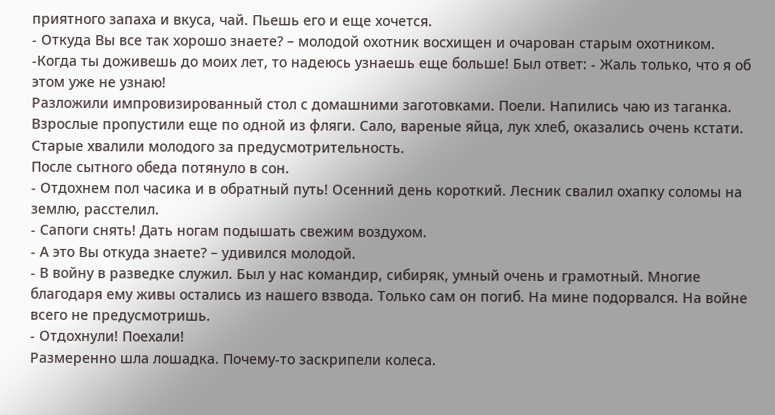приятного запаха и вкуса, чай. Пьешь его и еще хочется.
- Откуда Вы все так хорошо знаете? – молодой охотник восхищен и очарован старым охотником.
-Когда ты доживешь до моих лет, то надеюсь узнаешь еще больше! Был ответ: - Жаль только, что я об этом уже не узнаю!
Разложили импровизированный стол с домашними заготовками. Поели. Напились чаю из таганка. Взрослые пропустили еще по одной из фляги. Сало, вареные яйца, лук хлеб, оказались очень кстати. Старые хвалили молодого за предусмотрительность.
После сытного обеда потянуло в сон.
- Отдохнем пол часика и в обратный путь! Осенний день короткий. Лесник свалил охапку соломы на землю, расстелил.
- Сапоги снять! Дать ногам подышать свежим воздухом.
- А это Вы откуда знаете? – удивился молодой.
- В войну в разведке служил. Был у нас командир, сибиряк, умный очень и грамотный. Многие благодаря ему живы остались из нашего взвода. Только сам он погиб. На мине подорвался. На войне всего не предусмотришь.
- Отдохнули! Поехали!
Размеренно шла лошадка. Почему-то заскрипели колеса.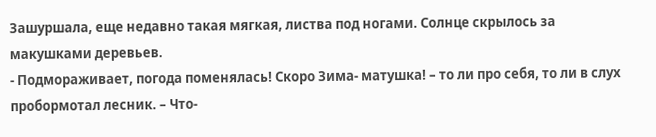Зашуршала, еще недавно такая мягкая, листва под ногами. Солнце скрылось за макушками деревьев.
- Подмораживает, погода поменялась! Скоро Зима- матушка! – то ли про себя, то ли в слух пробормотал лесник. – Что-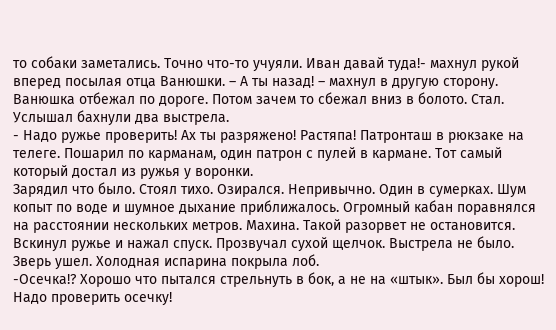то собаки заметались. Точно что-то учуяли. Иван давай туда!- махнул рукой вперед посылая отца Ванюшки. – А ты назад! – махнул в другую сторону. Ванюшка отбежал по дороге. Потом зачем то сбежал вниз в болото. Стал. Услышал бахнули два выстрела.
- Надо ружье проверить! Ах ты разряжено! Растяпа! Патронташ в рюкзаке на телеге. Пошарил по карманам, один патрон с пулей в кармане. Тот самый который достал из ружья у воронки.
Зарядил что было. Стоял тихо. Озирался. Непривычно. Один в сумерках. Шум копыт по воде и шумное дыхание приближалось. Огромный кабан поравнялся на расстоянии нескольких метров. Махина. Такой разорвет не остановится. Вскинул ружье и нажал спуск. Прозвучал сухой щелчок. Выстрела не было. Зверь ушел. Холодная испарина покрыла лоб.
-Осечка!? Хорошо что пытался стрельнуть в бок, а не на «штык». Был бы хорош! Надо проверить осечку!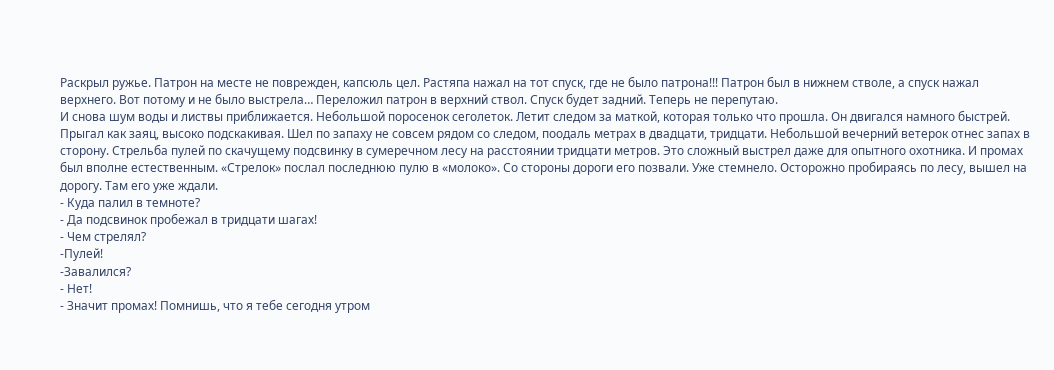Раскрыл ружье. Патрон на месте не поврежден, капсюль цел. Растяпа нажал на тот спуск, где не было патрона!!! Патрон был в нижнем стволе, а спуск нажал верхнего. Вот потому и не было выстрела… Переложил патрон в верхний ствол. Спуск будет задний. Теперь не перепутаю.
И снова шум воды и листвы приближается. Небольшой поросенок сеголеток. Летит следом за маткой, которая только что прошла. Он двигался намного быстрей. Прыгал как заяц, высоко подскакивая. Шел по запаху не совсем рядом со следом, поодаль метрах в двадцати, тридцати. Небольшой вечерний ветерок отнес запах в сторону. Стрельба пулей по скачущему подсвинку в сумеречном лесу на расстоянии тридцати метров. Это сложный выстрел даже для опытного охотника. И промах был вполне естественным. «Стрелок» послал последнюю пулю в «молоко». Со стороны дороги его позвали. Уже стемнело. Осторожно пробираясь по лесу, вышел на дорогу. Там его уже ждали.
- Куда палил в темноте?
- Да подсвинок пробежал в тридцати шагах!
- Чем стрелял?
-Пулей!
-Завалился?
- Нет!
- Значит промах! Помнишь, что я тебе сегодня утром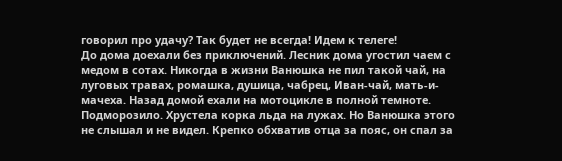говорил про удачу? Так будет не всегда! Идем к телеге!
До дома доехали без приключений. Лесник дома угостил чаем с медом в сотах. Никогда в жизни Ванюшка не пил такой чай, на луговых травах, ромашка, душица, чабрец, Иван-чай, мать-и-мачеха. Назад домой ехали на мотоцикле в полной темноте. Подморозило. Хрустела корка льда на лужах. Но Ванюшка этого не слышал и не видел. Крепко обхватив отца за пояс, он спал за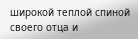широкой теплой спиной своего отца и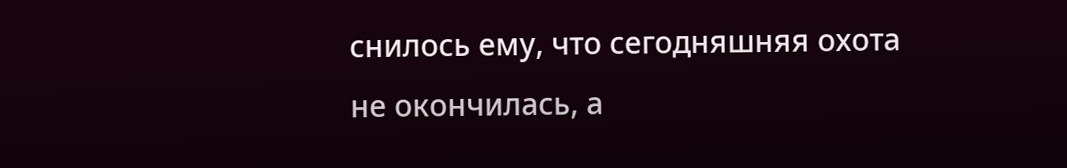снилось ему, что сегодняшняя охота не окончилась, а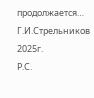продолжается…
Г.И.Стрельников 2025г.
Р.С.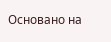Основано на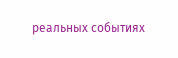реальных событиях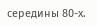середины 80-х.